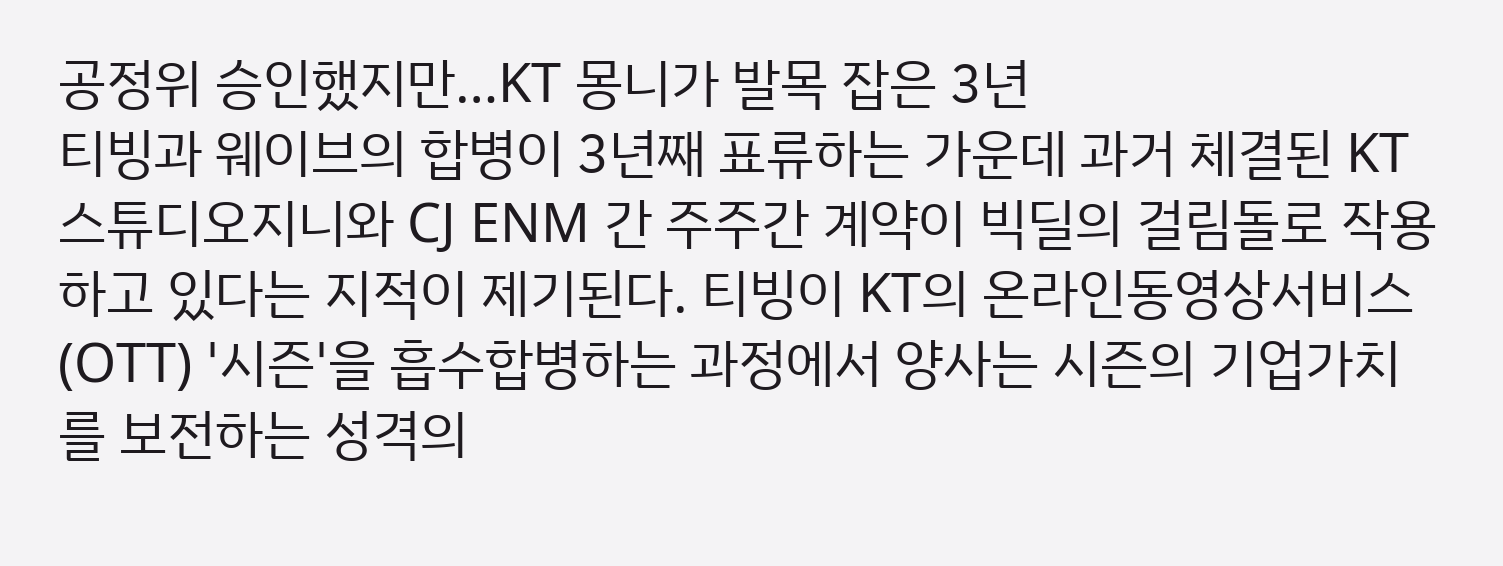공정위 승인했지만…KT 몽니가 발목 잡은 3년
티빙과 웨이브의 합병이 3년째 표류하는 가운데 과거 체결된 KT스튜디오지니와 CJ ENM 간 주주간 계약이 빅딜의 걸림돌로 작용하고 있다는 지적이 제기된다. 티빙이 KT의 온라인동영상서비스(OTT) '시즌'을 흡수합병하는 과정에서 양사는 시즌의 기업가치를 보전하는 성격의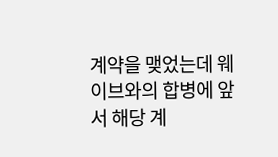계약을 맺었는데 웨이브와의 합병에 앞서 해당 계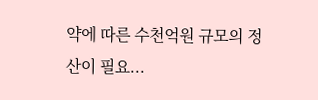약에 따른 수천억원 규모의 정산이 필요...